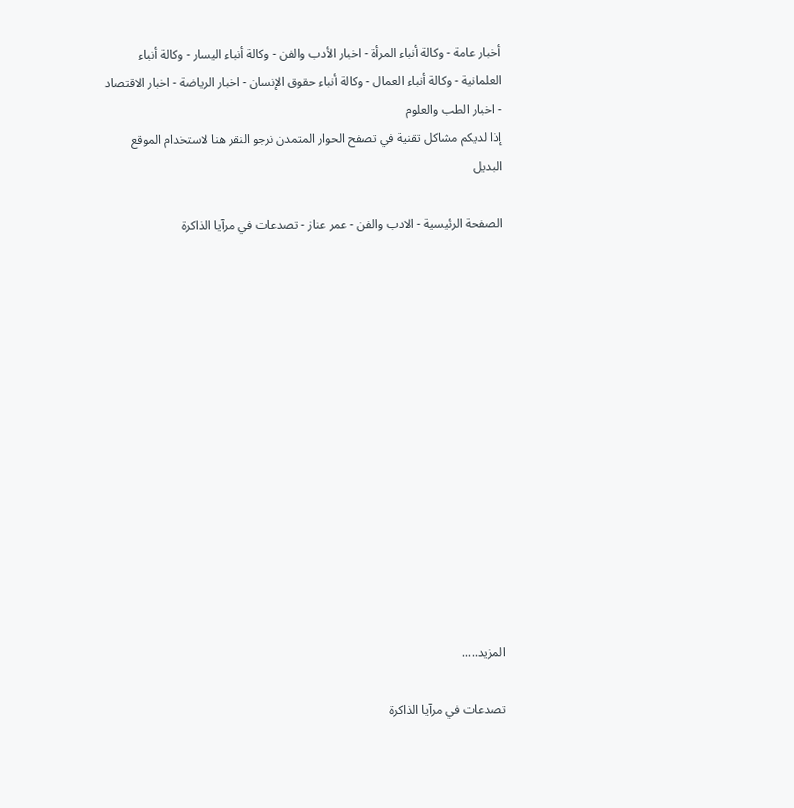أخبار عامة - وكالة أنباء المرأة - اخبار الأدب والفن - وكالة أنباء اليسار - وكالة أنباء العلمانية - وكالة أنباء العمال - وكالة أنباء حقوق الإنسان - اخبار الرياضة - اخبار الاقتصاد - اخبار الطب والعلوم
إذا لديكم مشاكل تقنية في تصفح الحوار المتمدن نرجو النقر هنا لاستخدام الموقع البديل

الصفحة الرئيسية - الادب والفن - عمر عناز - تصدعات في مرآيا الذاكرة














المزيد.....

تصدعات في مرآيا الذاكرة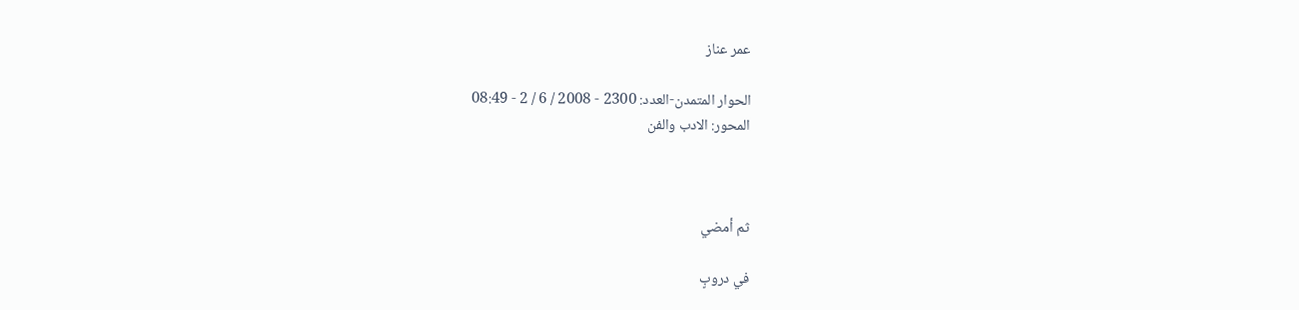عمر عناز

الحوار المتمدن-العدد: 2300 - 2008 / 6 / 2 - 08:49
المحور: الادب والفن



ثم أمضي

في دروبٍ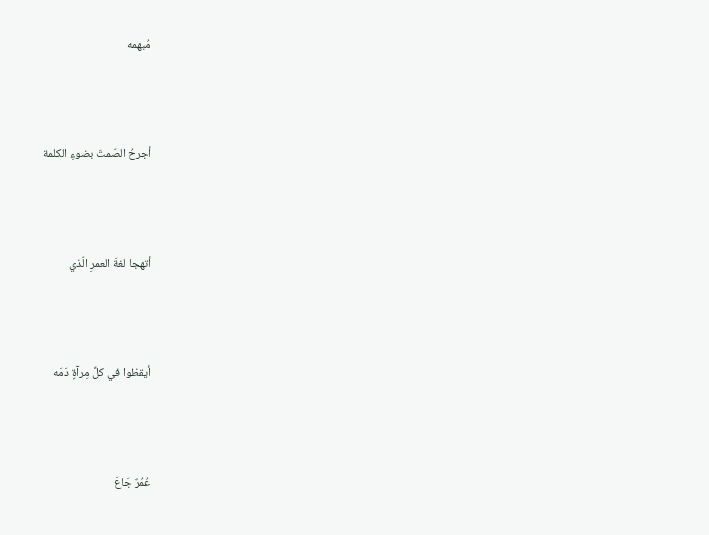مُبهمه



أجرحُ الصّمتَ بضوءِ الكلمة



أتهجا لغةَ العمرِ الّذي



أيقظوا في كلِّ مِرآةٍ دَمَه



عُمُرٌ جَاعَ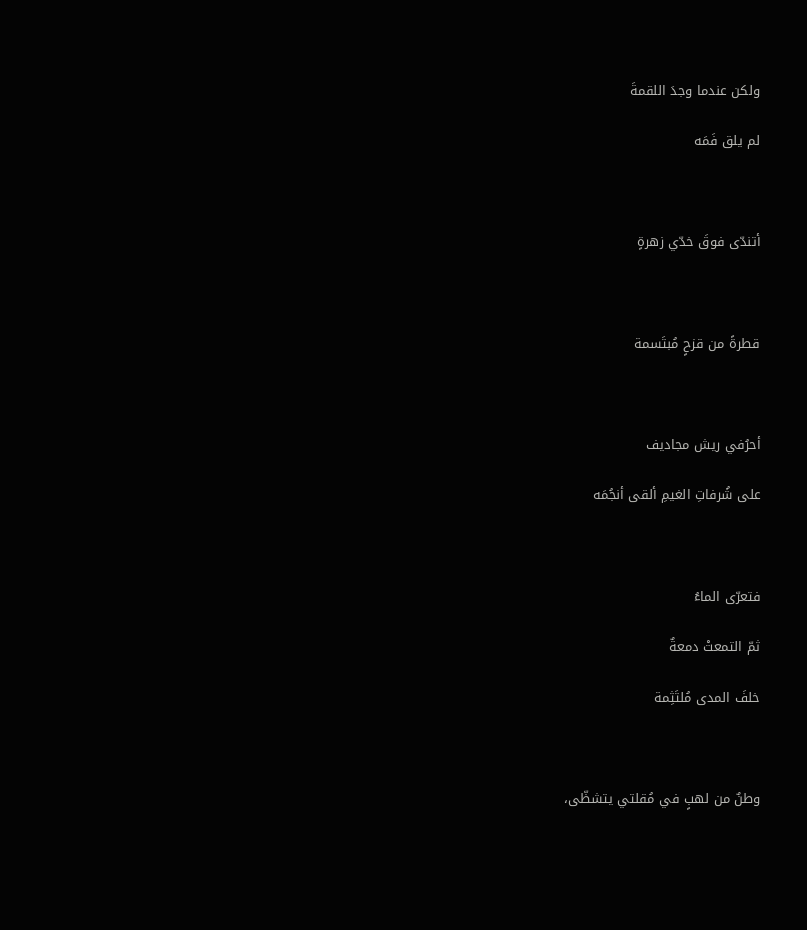ولكن عندما وجدَ اللقمةَ

لم يلق فَمَه



أتندّى فوقَ خدّي زهرةٍ



قطرةً من قزحٍ مُبتَسمة



أحرُفي ريش مجاديف

على شُرفاتِ الغيمِ ألقى أنجُمَه



فتعرّى الماءُ

ثمّ التمعتْ دمعةٌ

خلفَ المدى مُلتَثِمة



وطنٌ من لهبٍ في مُقلتي يتشظّى،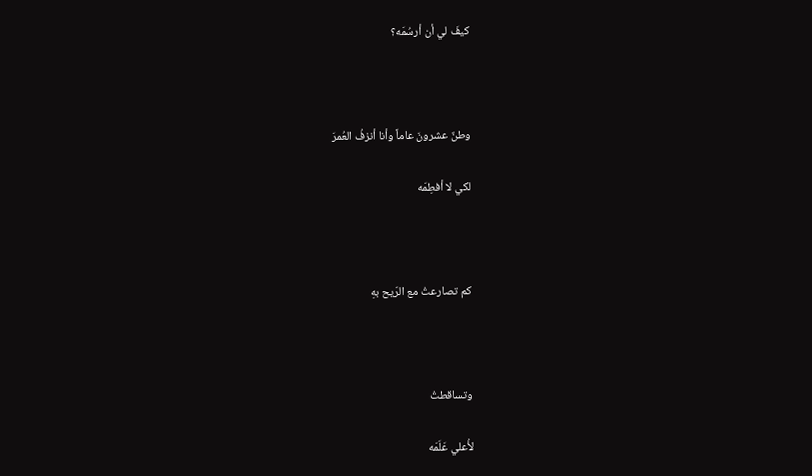كيفَ لي أن أرسُمَه؟



وطنٌ عشرونَ عاماً وأنا أنزفُ العُمرَ

لكي لا أفطِمَه



كم تصارعتُ مع الرّيح بهِ



وتساقطتُ

لأُعلي عَلَمَه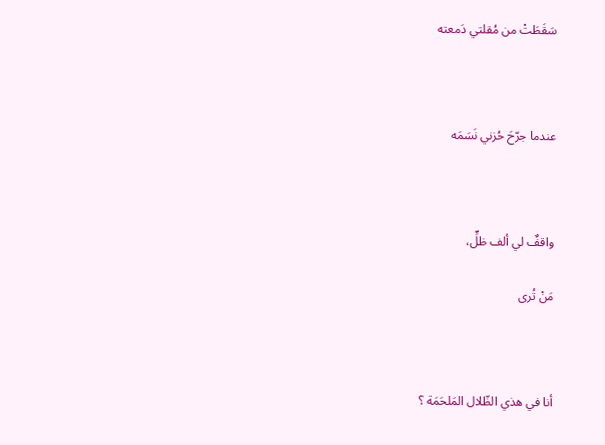سَقَطَتْ من مُقلتي دَمعته



عندما جرّحَ حُزني نَسَمَه



واقفٌ لي ألف ظلٍّ،

مَنْ تُرى



أنا في هذي الظّلال المَلحَمَة ؟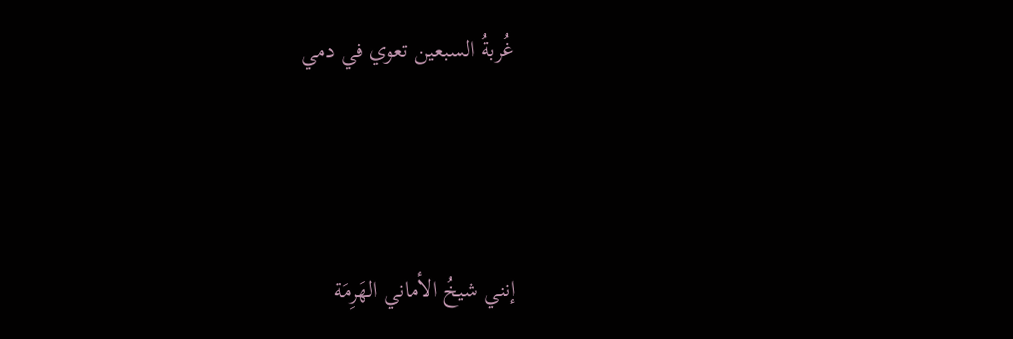غُربةُ السبعين تعوي في دمي



إنني شيخُ الأماني الهَرِمَة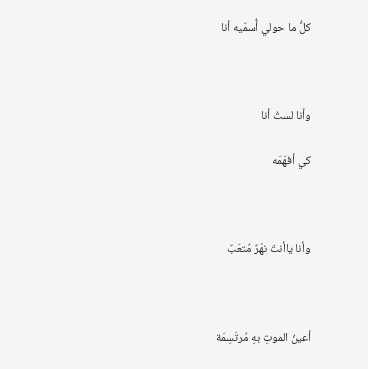كلُّ ما حولي أُسمّيه أنا



وأنا لستُ أنا

كي أفهَمَه



وأنا ياأنتَ نهْرٌ مُتعَبٌ



أعينُ الموتِ بهِ مُرتَسِمَة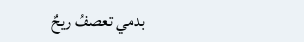بدمي تعصفُ ريحٌ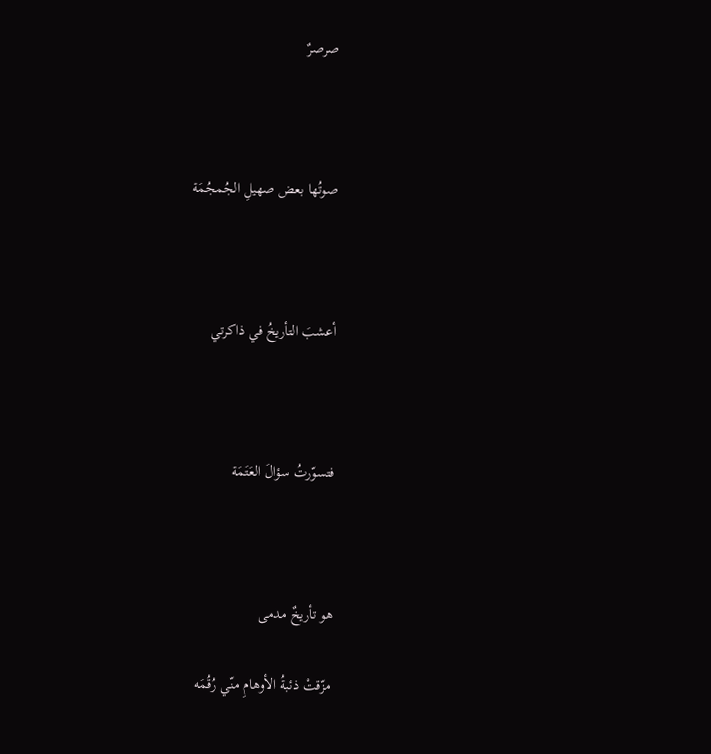صرصرٌ



صوتُها بعض صهيلِ الجُمجُمَة



أعشبَ التأريخُ في ذاكرتي



فتسوّرتُ سؤالَ العَتَمَة



هو تأريخٌ مدمى

مزّقتْ ذئبةُ الأوهامِ منّي رُقُمَه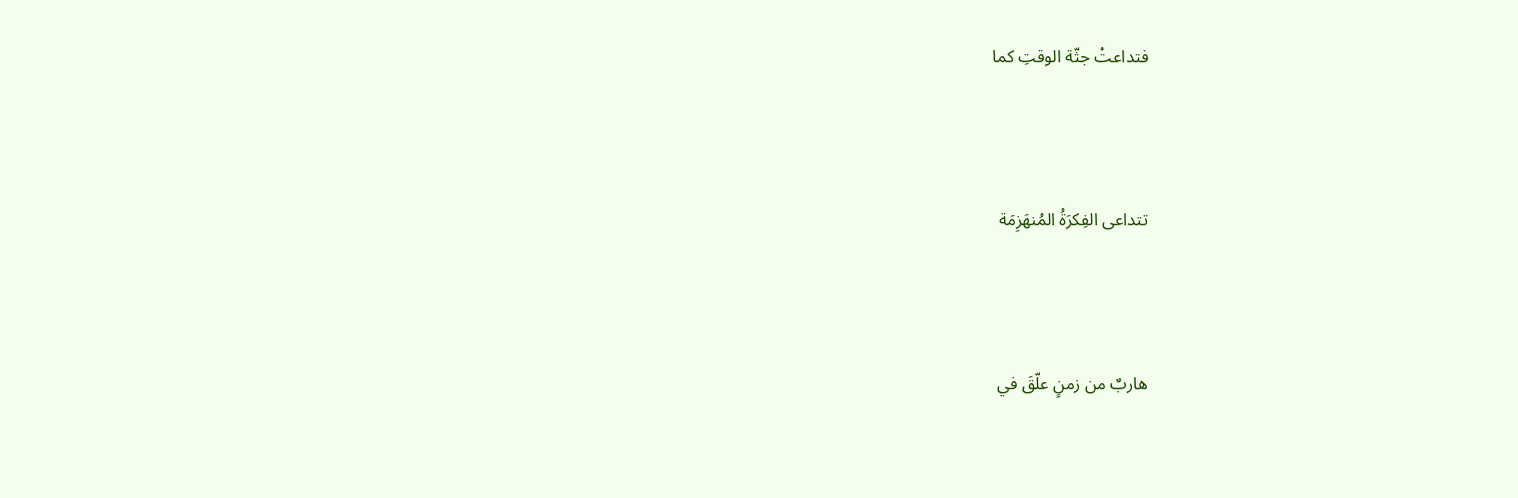فتداعتْ جثّة الوقتِ كما



تتداعى الفِكرَةُ المُنهَزِمَة



هاربٌ من زمنٍ علّقَ في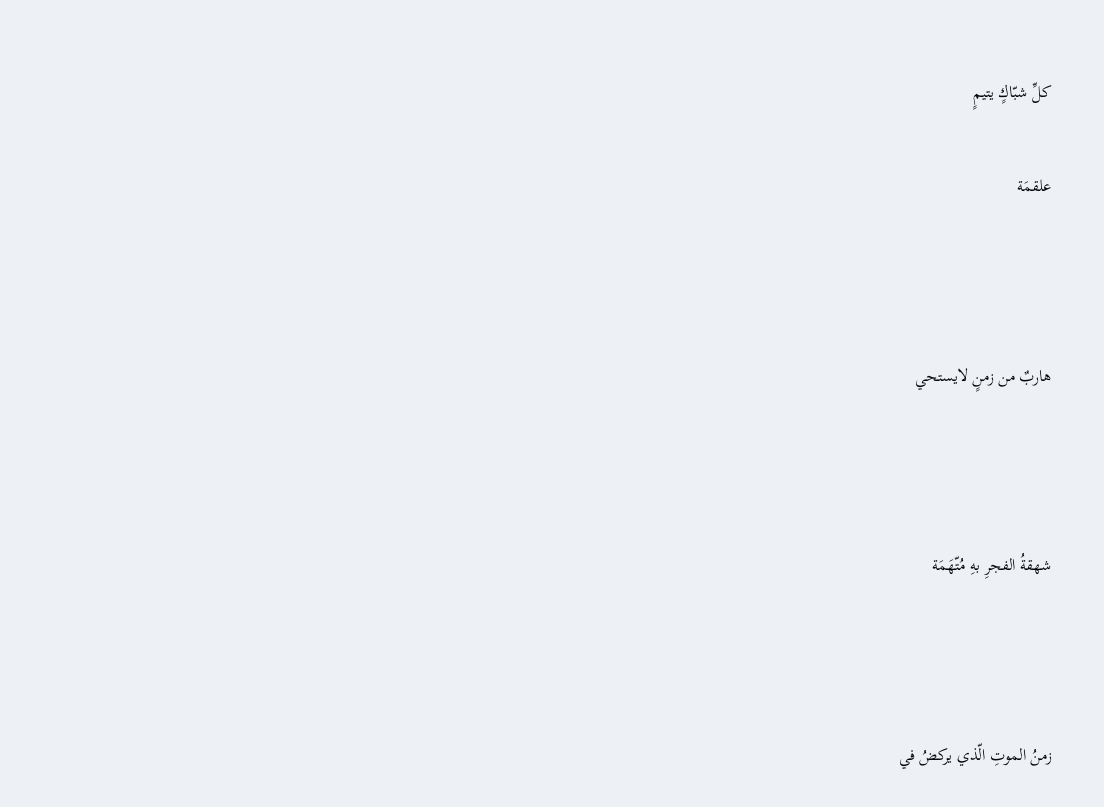كلِّ شبّاكٍ يتيمٍ

علقمَة



هاربٌ من زمنٍ لايستحي



شهقةُ الفجرِ بهِ مُتّهَمَة



زمنُ الموتِ الّذي يركضُ في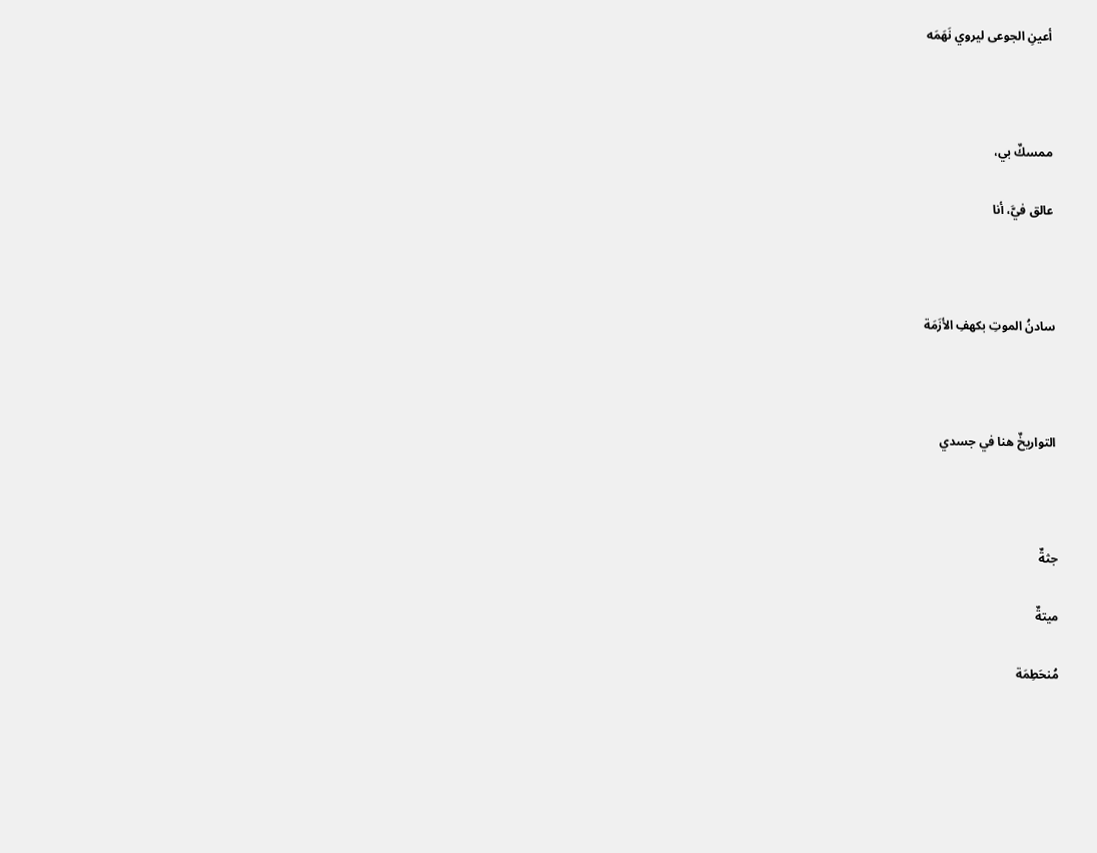أعينِ الجوعى ليروي نَهَمَه



ممسكٌ بي،

عالق فيَّ، أنا



سادنُ الموتِ بكهفِ الأزَمَة



التواريخٌ هنا في جسدي



جثةٌ

ميتةٌ

مُنحَطِمَة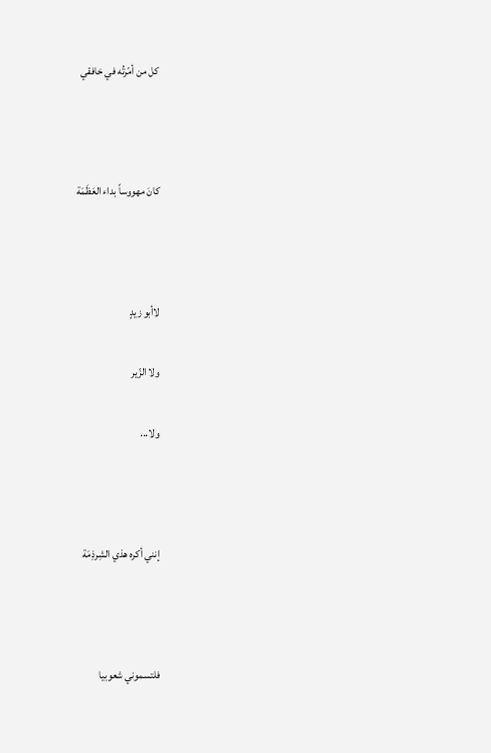كل من أمّرتُه في خافقي



كانَ مهووساً بداء العَظَمَة



لاأبو زيدٍ

ولا الزّير

ولا...



إنني أكره هذي الشِرذِمَة



فلتسموني شعوبيا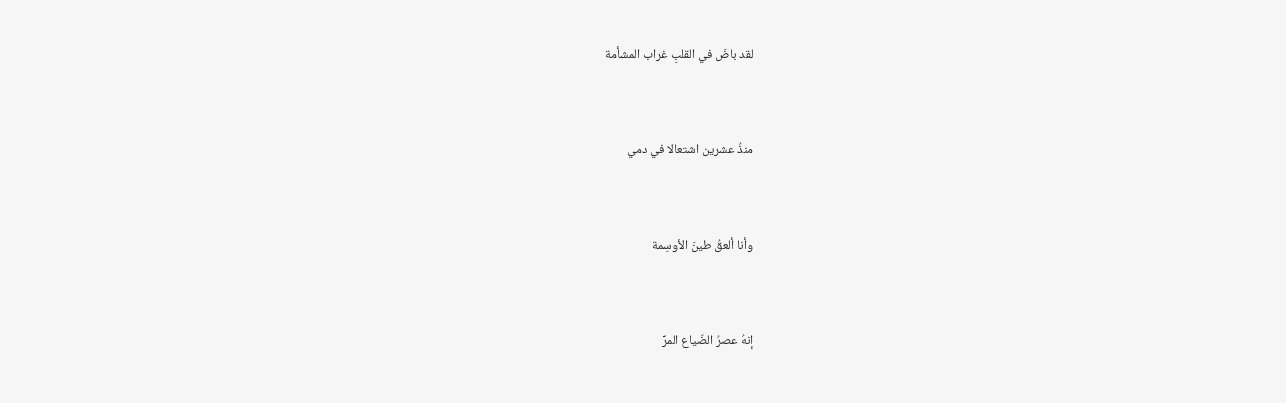لقد باضَ في القلبِ غراب المشأمة



منذُ عشرين اشتعالا في دمي



وأنا ألعقُ طينَ الأوسِمة



إنهُ عصرُ الضّياع المرِّ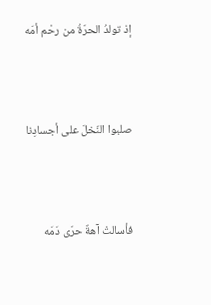إذ تولدُ الحرّةُ من رحْم أمَه



صلبوا النّخلَ على أجسادِنا



فأسالتْ آهةٌ حرّى دَمَه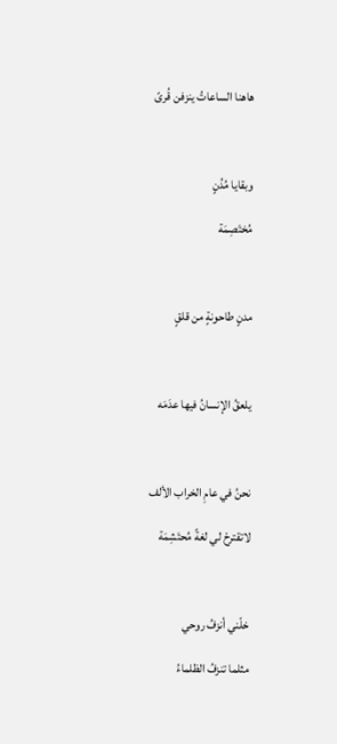هاهنا الساعاتُ ينزفن قُرىً



وبقايا مُدُنٍ

مُختَصِمَة



مدنٍ طاحونةٍ من قلقٍ



يلعقُ الإنسانُ فيها عدَمَه



نحنُ في عامِ الخراب الألف

لاتقترحْ لي لغةً مُحتَشِمَة



خلّني أنزفُ روحي

مثلما تنزفُ الظلماءُ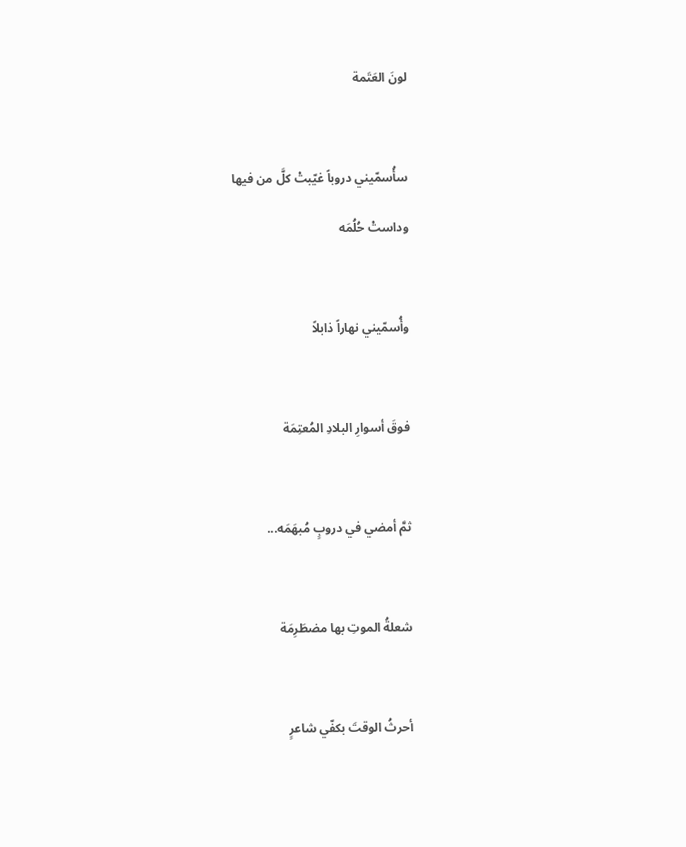لونَ العَتَمة



سأُسمّيني دروباً غيّبتْ كلَّ من فيها

وداستْ حُلُمَه



وأُسمّيني نهاراً ذابلاً



فوقَ أسوارِ البلادِ المُعتِمَة



ثمَّ أمضي في دروبٍ مُبهَمَه...



شعلةُ الموتِ بها مضطَرِمَة



أحرثُ الوقتَ بكفّي شاعرٍ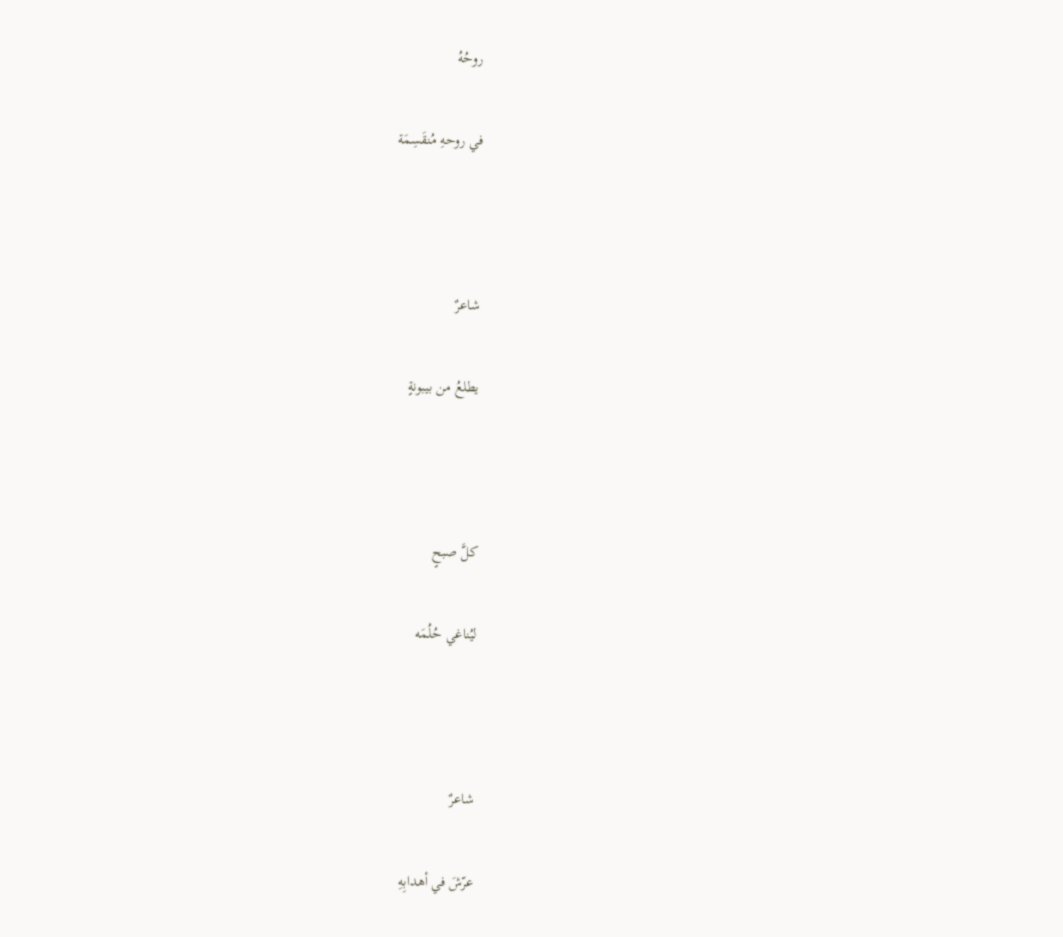روحُهُ

في روحهِ مُنقَسِمَة



شاعرٌ

يطلعُ من بيبونةٍ



كلَّ صبحٍ

ليُناغي حُلُمَه



شاعرٌ

عرّشَ في أهدابِهِ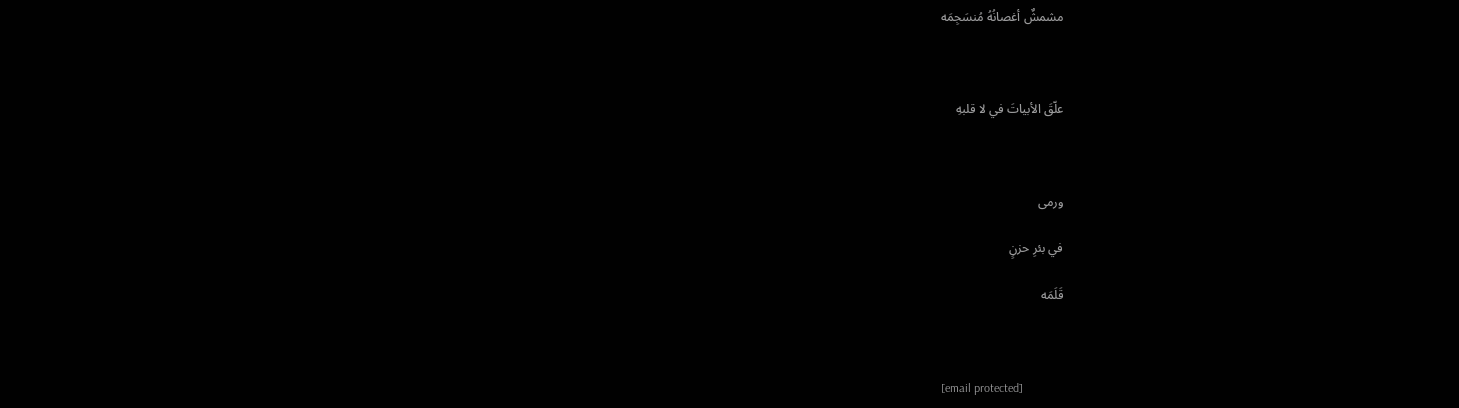مشمشٌ أغصانُهُ مُنسَجِمَه



علّقَ الأبياتَ في لا قلبهِ



ورمى

في بئرِ حزنٍ

قَلَمَه



[email protected]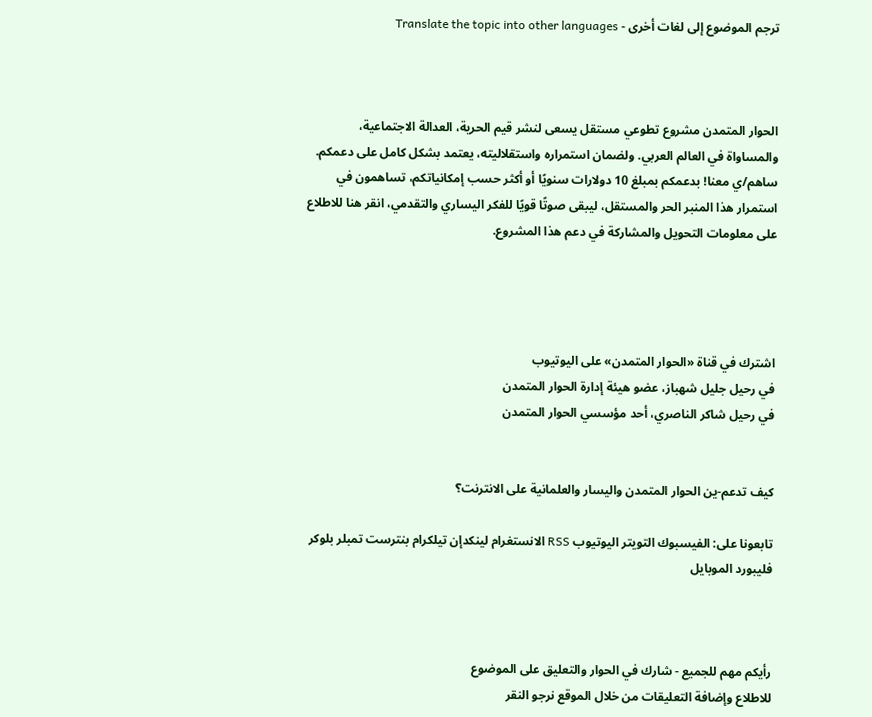ترجم الموضوع إلى لغات أخرى - Translate the topic into other languages



الحوار المتمدن مشروع تطوعي مستقل يسعى لنشر قيم الحرية، العدالة الاجتماعية، والمساواة في العالم العربي. ولضمان استمراره واستقلاليته، يعتمد بشكل كامل على دعمكم. ساهم/ي معنا! بدعمكم بمبلغ 10 دولارات سنويًا أو أكثر حسب إمكانياتكم، تساهمون في استمرار هذا المنبر الحر والمستقل، ليبقى صوتًا قويًا للفكر اليساري والتقدمي، انقر هنا للاطلاع على معلومات التحويل والمشاركة في دعم هذا المشروع.




اشترك في قناة «الحوار المتمدن» على اليوتيوب
في رحيل جليل شهباز، عضو هيئة إدارة الحوار المتمدن
في رحيل شاكر الناصري، أحد مؤسسي الحوار المتمدن


كيف تدعم-ين الحوار المتمدن واليسار والعلمانية على الانترنت؟

تابعونا على: الفيسبوك التويتر اليوتيوب RSS الانستغرام لينكدإن تيلكرام بنترست تمبلر بلوكر فليبورد الموبايل



رأيكم مهم للجميع - شارك في الحوار والتعليق على الموضوع
للاطلاع وإضافة التعليقات من خلال الموقع نرجو النقر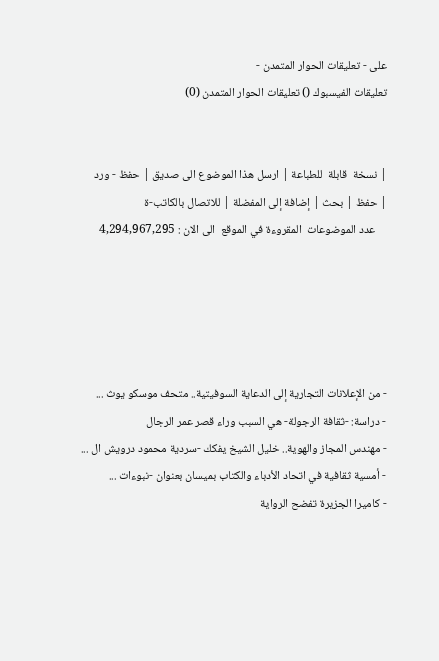على - تعليقات الحوار المتمدن -
تعليقات الفيسبوك () تعليقات الحوار المتمدن (0)


| نسخة  قابلة  للطباعة | ارسل هذا الموضوع الى صديق | حفظ - ورد
| حفظ | بحث | إضافة إلى المفضلة | للاتصال بالكاتب-ة
    عدد الموضوعات  المقروءة في الموقع  الى الان : 4,294,967,295





- من الإعلانات التجارية إلى الدعاية السوفيتية.. متحف موسكو يوث ...
- دراسة: -ثقافة الرجولة- هي السبب وراء قصر عمر الرجال
- مهندس المجاز والهوية.. خليل الشيخ يفكك -سردية محمود درويش ال ...
- أمسية ثقافية في اتحاد الأدباء والكتاب بميسان بعنوان -نبوءات ...
- كاميرا الجزيرة تفضح الرواية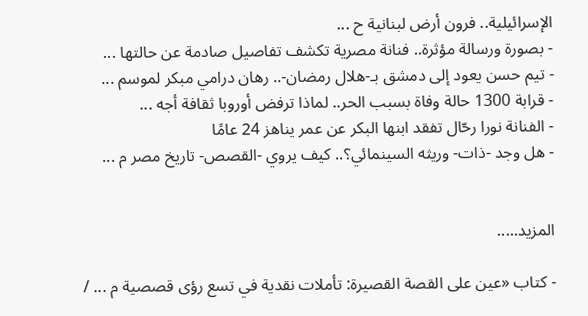الإسرائيلية.. فرون أرض لبنانية ح ...
- بصورة ورسالة مؤثرة.. فنانة مصرية تكشف تفاصيل صادمة عن حالتها ...
- تيم حسن يعود إلى دمشق بـ-هلال رمضان-.. رهان درامي مبكر لموسم ...
- قرابة 1300 حالة وفاة بسبب الحر.. لماذا ترفض أوروبا ثقافة أجه ...
- الفنانة نورا رحّال تفقد ابنها البكر عن عمر يناهز 24 عامًا
- هل وجد -ذات- وريثه السينمائي؟.. كيف يروي -القصص- تاريخ مصر م ...


المزيد.....

- كتاب «عين على القصة القصيرة: تأملات نقدية في تسع رؤى قصصية م ... /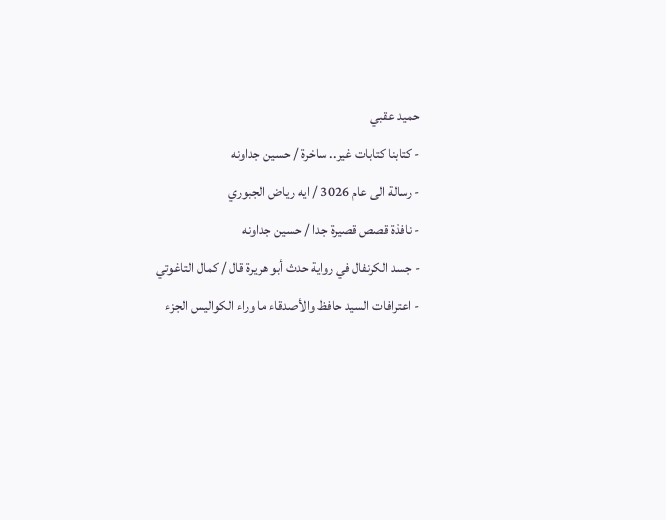حميد عقبي
- كتابنا كتابات غير.. ساخرة / حسين جداونه
- رسالة الى عام 3026 / ايه رياض الجبوري
- نافذة قصص قصيرة جدا / حسين جداونه
- جسد الكرنفال في رواية حدث أبو هريرة قال / كمال التاغوتي
- اعترافات السيد حافظ والأصدقاء ما وراء الكواليس الجزء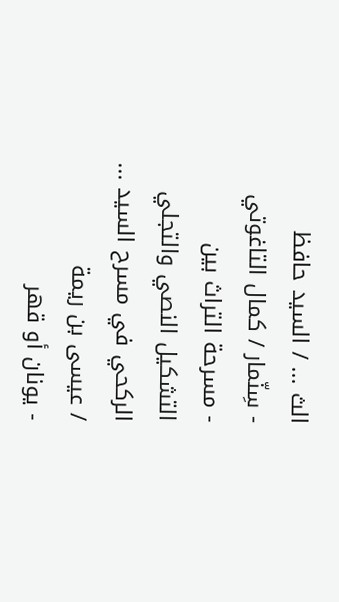الث ... / السيد حافظ
- سِنّمار / كمال التاغوتي
- مسرحة التراث بين التشكيل النصي والتجلي الركحي في مسرح السيد ... / عيسى بن ريمة
- يونان أو قهر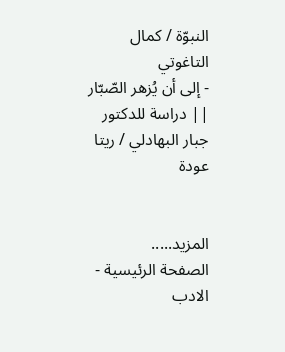النبوّة / كمال التاغوتي
- إلى أن يُزهر الصّبّار || دراسة للدكتور جبار البهادلي / ريتا عودة


المزيد.....
الصفحة الرئيسية - الادب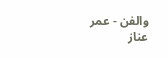والفن - عمر عناز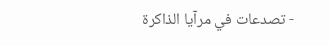- تصدعات في مرآيا الذاكرة